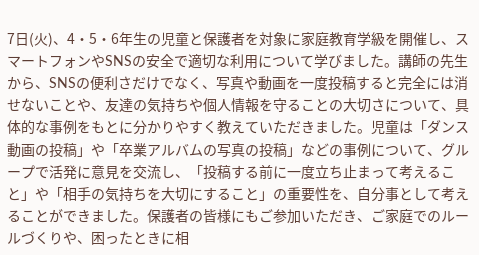7日(火)、4・5・6年生の児童と保護者を対象に家庭教育学級を開催し、スマートフォンやSNSの安全で適切な利用について学びました。講師の先生から、SNSの便利さだけでなく、写真や動画を一度投稿すると完全には消せないことや、友達の気持ちや個人情報を守ることの大切さについて、具体的な事例をもとに分かりやすく教えていただきました。児童は「ダンス動画の投稿」や「卒業アルバムの写真の投稿」などの事例について、グループで活発に意見を交流し、「投稿する前に一度立ち止まって考えること」や「相手の気持ちを大切にすること」の重要性を、自分事として考えることができました。保護者の皆様にもご参加いただき、ご家庭でのルールづくりや、困ったときに相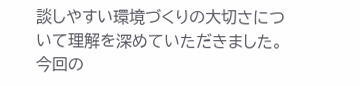談しやすい環境づくりの大切さについて理解を深めていただきました。今回の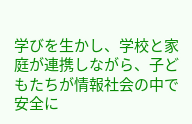学びを生かし、学校と家庭が連携しながら、子どもたちが情報社会の中で安全に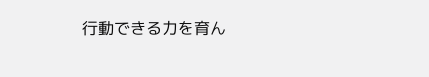行動できる力を育ん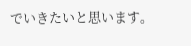でいきたいと思います。